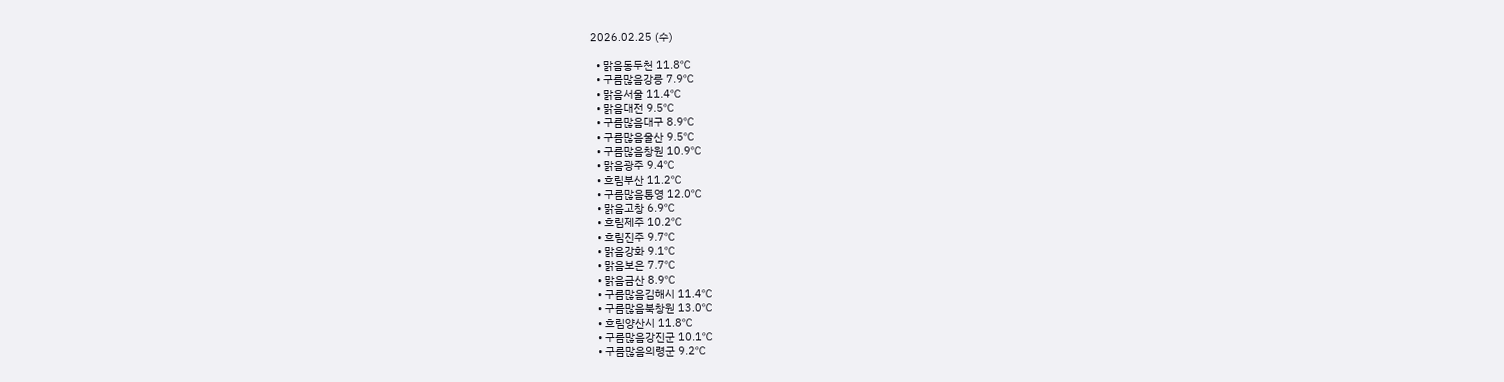2026.02.25 (수)

  • 맑음동두천 11.8℃
  • 구름많음강릉 7.9℃
  • 맑음서울 11.4℃
  • 맑음대전 9.5℃
  • 구름많음대구 8.9℃
  • 구름많음울산 9.5℃
  • 구름많음창원 10.9℃
  • 맑음광주 9.4℃
  • 흐림부산 11.2℃
  • 구름많음통영 12.0℃
  • 맑음고창 6.9℃
  • 흐림제주 10.2℃
  • 흐림진주 9.7℃
  • 맑음강화 9.1℃
  • 맑음보은 7.7℃
  • 맑음금산 8.9℃
  • 구름많음김해시 11.4℃
  • 구름많음북창원 13.0℃
  • 흐림양산시 11.8℃
  • 구름많음강진군 10.1℃
  • 구름많음의령군 9.2℃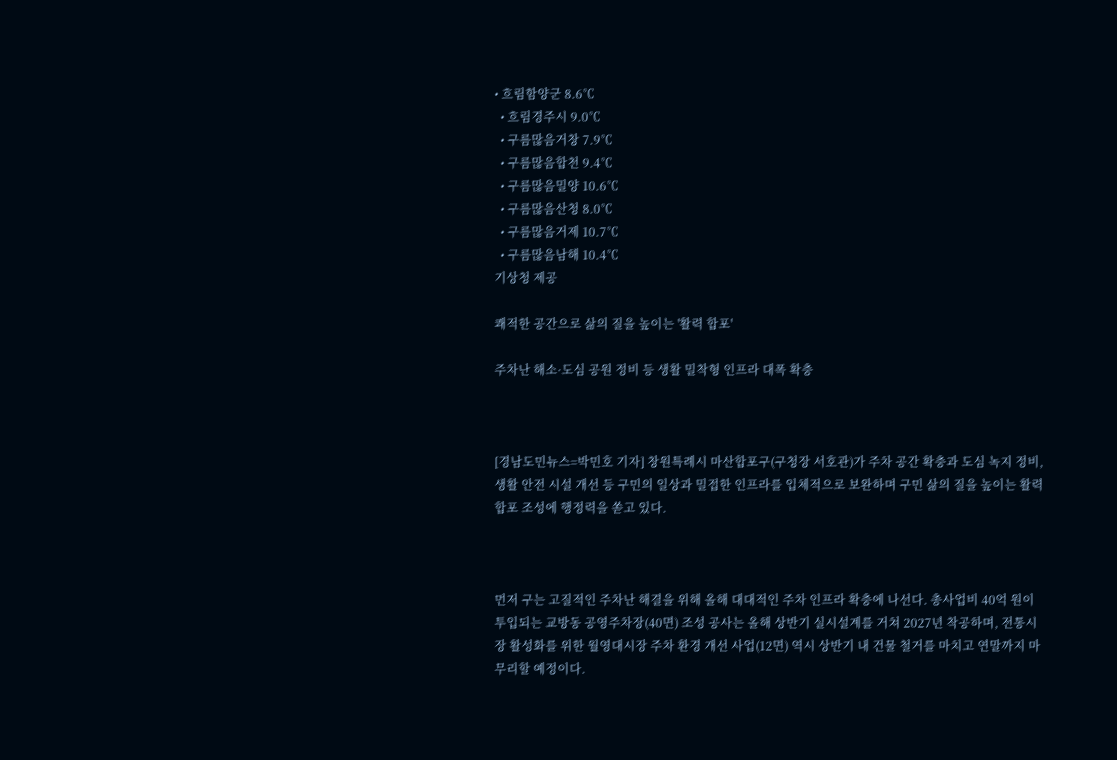• 흐림함양군 8.6℃
  • 흐림경주시 9.0℃
  • 구름많음거창 7.9℃
  • 구름많음합천 9.4℃
  • 구름많음밀양 10.6℃
  • 구름많음산청 8.0℃
  • 구름많음거제 10.7℃
  • 구름많음남해 10.4℃
기상청 제공

쾌적한 공간으로 삶의 질을 높이는 '활력 합포'

주차난 해소·도심 공원 정비 등 생활 밀착형 인프라 대폭 확충



[경남도민뉴스=박민호 기자] 창원특례시 마산합포구(구청장 서호관)가 주차 공간 확충과 도심 녹지 정비, 생활 안전 시설 개선 등 구민의 일상과 밀접한 인프라를 입체적으로 보완하며 구민 삶의 질을 높이는 활력 합포 조성에 행정력을 쏟고 있다.



먼저 구는 고질적인 주차난 해결을 위해 올해 대대적인 주차 인프라 확충에 나선다. 총사업비 40억 원이 투입되는 교방동 공영주차장(40면) 조성 공사는 올해 상반기 실시설계를 거쳐 2027년 착공하며, 전통시장 활성화를 위한 월영대시장 주차 환경 개선 사업(12면) 역시 상반기 내 건물 철거를 마치고 연말까지 마무리할 예정이다.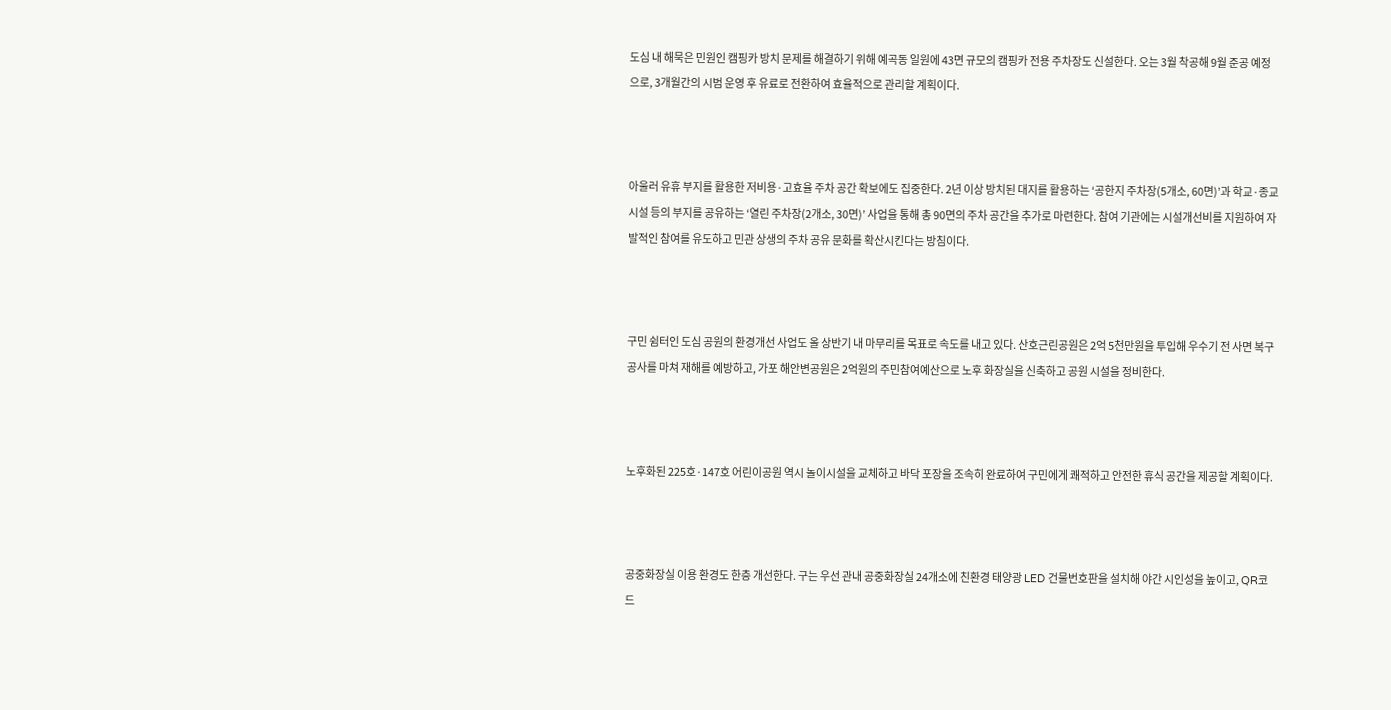도심 내 해묵은 민원인 캠핑카 방치 문제를 해결하기 위해 예곡동 일원에 43면 규모의 캠핑카 전용 주차장도 신설한다. 오는 3월 착공해 9월 준공 예정으로, 3개월간의 시범 운영 후 유료로 전환하여 효율적으로 관리할 계획이다.



아울러 유휴 부지를 활용한 저비용·고효율 주차 공간 확보에도 집중한다. 2년 이상 방치된 대지를 활용하는 ‘공한지 주차장(5개소, 60면)’과 학교·종교시설 등의 부지를 공유하는 ‘열린 주차장(2개소, 30면)’ 사업을 통해 총 90면의 주차 공간을 추가로 마련한다. 참여 기관에는 시설개선비를 지원하여 자발적인 참여를 유도하고 민관 상생의 주차 공유 문화를 확산시킨다는 방침이다.



구민 쉼터인 도심 공원의 환경개선 사업도 올 상반기 내 마무리를 목표로 속도를 내고 있다. 산호근린공원은 2억 5천만원을 투입해 우수기 전 사면 복구 공사를 마쳐 재해를 예방하고, 가포 해안변공원은 2억원의 주민참여예산으로 노후 화장실을 신축하고 공원 시설을 정비한다.



노후화된 225호·147호 어린이공원 역시 놀이시설을 교체하고 바닥 포장을 조속히 완료하여 구민에게 쾌적하고 안전한 휴식 공간을 제공할 계획이다.



공중화장실 이용 환경도 한층 개선한다. 구는 우선 관내 공중화장실 24개소에 친환경 태양광 LED 건물번호판을 설치해 야간 시인성을 높이고, QR코드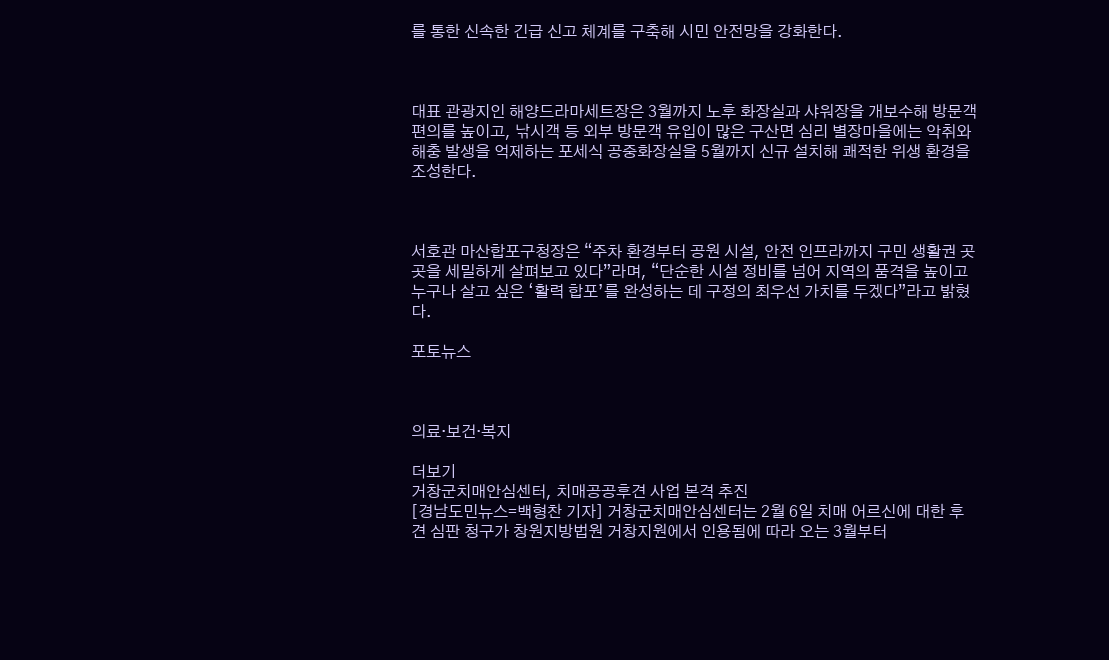를 통한 신속한 긴급 신고 체계를 구축해 시민 안전망을 강화한다.



대표 관광지인 해양드라마세트장은 3월까지 노후 화장실과 샤워장을 개보수해 방문객 편의를 높이고, 낚시객 등 외부 방문객 유입이 많은 구산면 심리 별장마을에는 악취와 해충 발생을 억제하는 포세식 공중화장실을 5월까지 신규 설치해 쾌적한 위생 환경을 조성한다.



서호관 마산합포구청장은 “주차 환경부터 공원 시설, 안전 인프라까지 구민 생활권 곳곳을 세밀하게 살펴보고 있다”라며, “단순한 시설 정비를 넘어 지역의 품격을 높이고 누구나 살고 싶은 ‘활력 합포’를 완성하는 데 구정의 최우선 가치를 두겠다”라고 밝혔다.

포토뉴스



의료·보건·복지

더보기
거창군치매안심센터, 치매공공후견 사업 본격 추진
[경남도민뉴스=백형찬 기자] 거창군치매안심센터는 2월 6일 치매 어르신에 대한 후견 심판 청구가 창원지방법원 거창지원에서 인용됨에 따라 오는 3월부터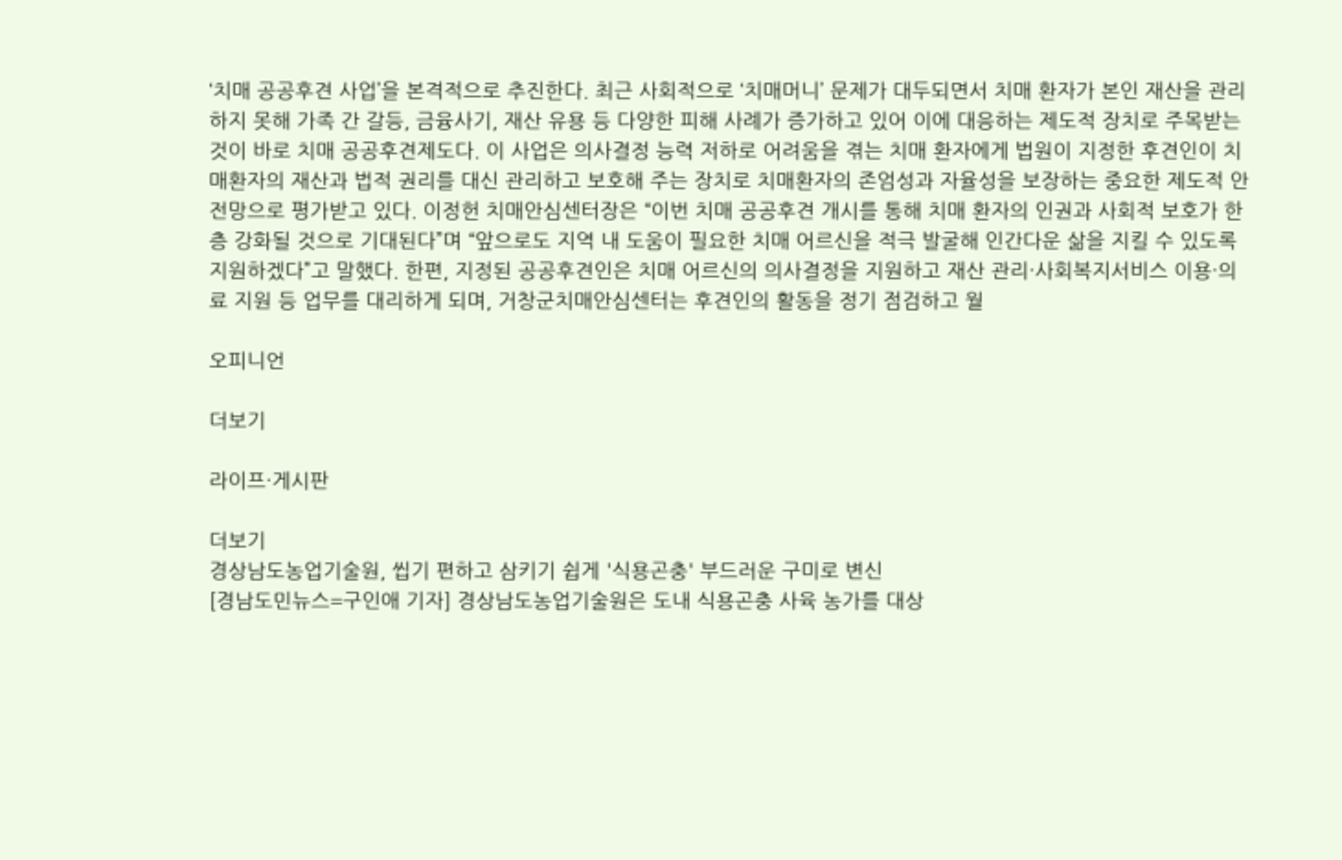‘치매 공공후견 사업’을 본격적으로 추진한다. 최근 사회적으로 ‘치매머니’ 문제가 대두되면서 치매 환자가 본인 재산을 관리하지 못해 가족 간 갈등, 금융사기, 재산 유용 등 다양한 피해 사례가 증가하고 있어 이에 대응하는 제도적 장치로 주목받는 것이 바로 치매 공공후견제도다. 이 사업은 의사결정 능력 저하로 어려움을 겪는 치매 환자에게 법원이 지정한 후견인이 치매환자의 재산과 법적 권리를 대신 관리하고 보호해 주는 장치로 치매환자의 존엄성과 자율성을 보장하는 중요한 제도적 안전망으로 평가받고 있다. 이정헌 치매안심센터장은 “이번 치매 공공후견 개시를 통해 치매 환자의 인권과 사회적 보호가 한층 강화될 것으로 기대된다”며 “앞으로도 지역 내 도움이 필요한 치매 어르신을 적극 발굴해 인간다운 삶을 지킬 수 있도록 지원하겠다”고 말했다. 한편, 지정된 공공후견인은 치매 어르신의 의사결정을 지원하고 재산 관리·사회복지서비스 이용·의료 지원 등 업무를 대리하게 되며, 거창군치매안심센터는 후견인의 활동을 정기 점검하고 월

오피니언

더보기

라이프·게시판

더보기
경상남도농업기술원, 씹기 편하고 삼키기 쉽게 '식용곤충' 부드러운 구미로 변신
[경남도민뉴스=구인애 기자] 경상남도농업기술원은 도내 식용곤충 사육 농가를 대상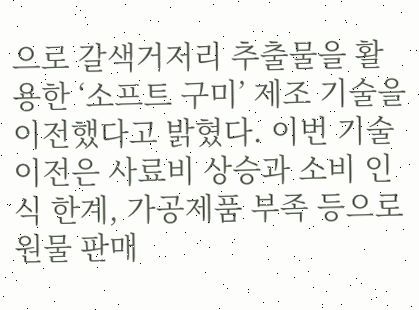으로 갈색거저리 추출물을 활용한 ‘소프트 구미’ 제조 기술을 이전했다고 밝혔다. 이번 기술 이전은 사료비 상승과 소비 인식 한계, 가공제품 부족 등으로 원물 판매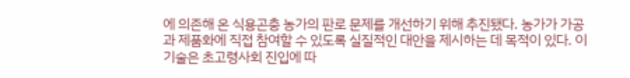에 의존해 온 식용곤충 농가의 판로 문제를 개선하기 위해 추진됐다. 농가가 가공과 제품화에 직접 참여할 수 있도록 실질적인 대안을 제시하는 데 목적이 있다. 이 기술은 초고령사회 진입에 따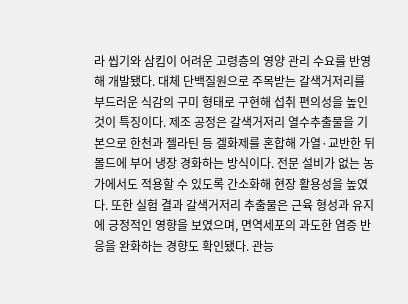라 씹기와 삼킴이 어려운 고령층의 영양 관리 수요를 반영해 개발됐다. 대체 단백질원으로 주목받는 갈색거저리를 부드러운 식감의 구미 형태로 구현해 섭취 편의성을 높인 것이 특징이다. 제조 공정은 갈색거저리 열수추출물을 기본으로 한천과 젤라틴 등 겔화제를 혼합해 가열·교반한 뒤 몰드에 부어 냉장 경화하는 방식이다. 전문 설비가 없는 농가에서도 적용할 수 있도록 간소화해 현장 활용성을 높였다. 또한 실험 결과 갈색거저리 추출물은 근육 형성과 유지에 긍정적인 영향을 보였으며, 면역세포의 과도한 염증 반응을 완화하는 경향도 확인됐다. 관능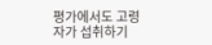평가에서도 고령자가 섭취하기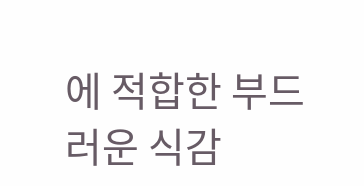에 적합한 부드러운 식감